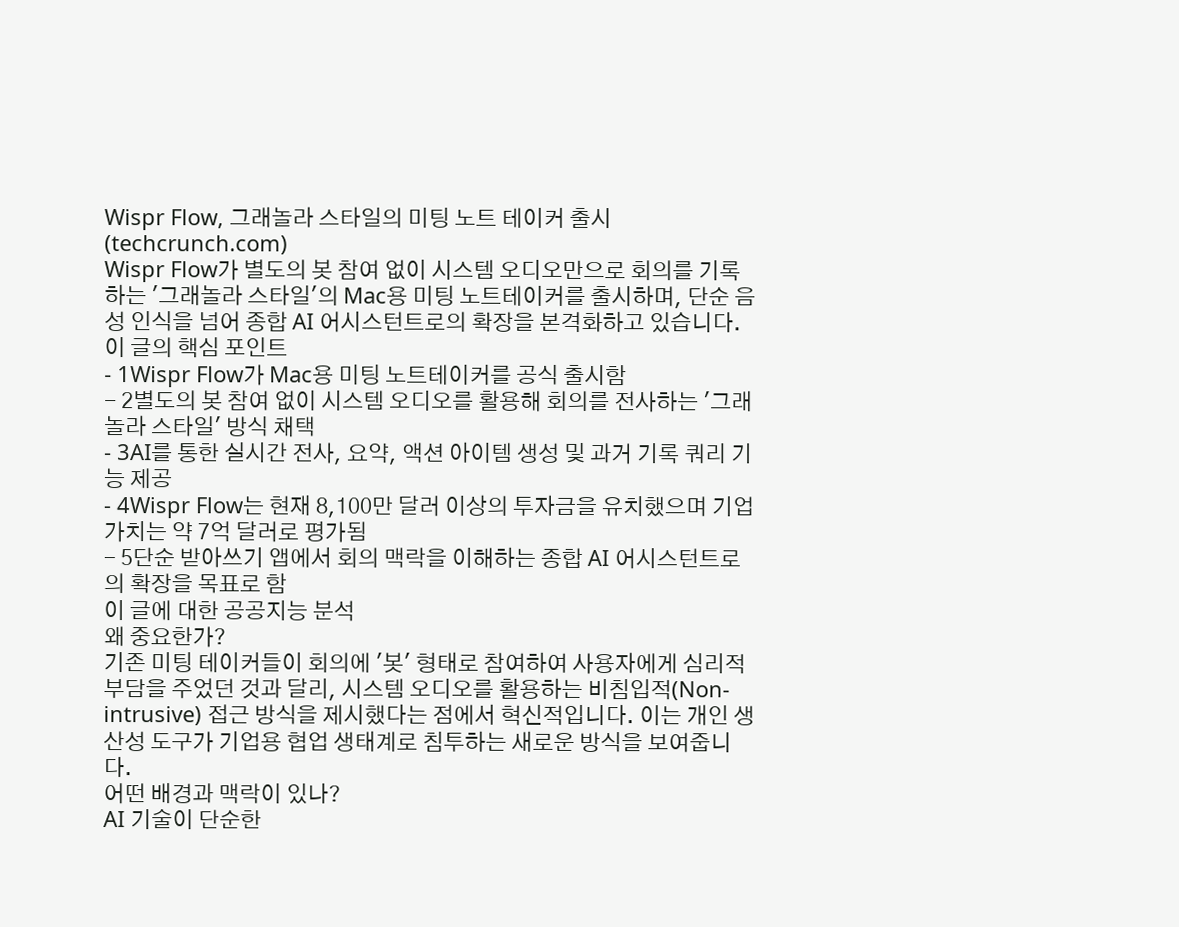Wispr Flow, 그래놀라 스타일의 미팅 노트 테이커 출시
(techcrunch.com)
Wispr Flow가 별도의 봇 참여 없이 시스템 오디오만으로 회의를 기록하는 '그래놀라 스타일'의 Mac용 미팅 노트테이커를 출시하며, 단순 음성 인식을 넘어 종합 AI 어시스턴트로의 확장을 본격화하고 있습니다.
이 글의 핵심 포인트
- 1Wispr Flow가 Mac용 미팅 노트테이커를 공식 출시함
- 2별도의 봇 참여 없이 시스템 오디오를 활용해 회의를 전사하는 '그래놀라 스타일' 방식 채택
- 3AI를 통한 실시간 전사, 요약, 액션 아이템 생성 및 과거 기록 쿼리 기능 제공
- 4Wispr Flow는 현재 8,100만 달러 이상의 투자금을 유치했으며 기업 가치는 약 7억 달러로 평가됨
- 5단순 받아쓰기 앱에서 회의 맥락을 이해하는 종합 AI 어시스턴트로의 확장을 목표로 함
이 글에 대한 공공지능 분석
왜 중요한가?
기존 미팅 테이커들이 회의에 '봇' 형태로 참여하여 사용자에게 심리적 부담을 주었던 것과 달리, 시스템 오디오를 활용하는 비침입적(Non-intrusive) 접근 방식을 제시했다는 점에서 혁신적입니다. 이는 개인 생산성 도구가 기업용 협업 생태계로 침투하는 새로운 방식을 보여줍니다.
어떤 배경과 맥락이 있나?
AI 기술이 단순한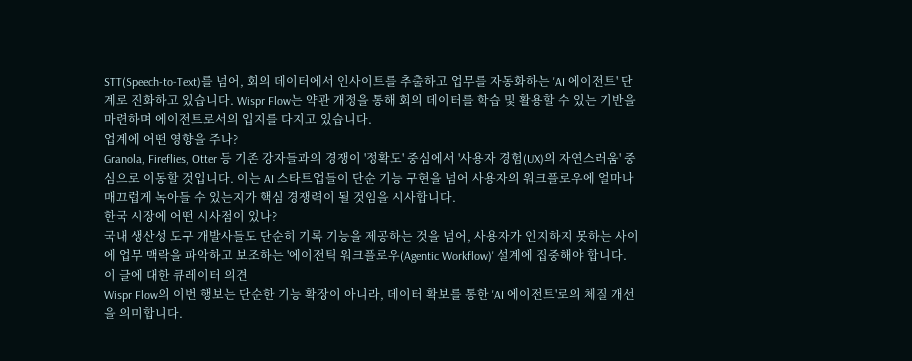STT(Speech-to-Text)를 넘어, 회의 데이터에서 인사이트를 추출하고 업무를 자동화하는 'AI 에이전트' 단계로 진화하고 있습니다. Wispr Flow는 약관 개정을 통해 회의 데이터를 학습 및 활용할 수 있는 기반을 마련하며 에이전트로서의 입지를 다지고 있습니다.
업계에 어떤 영향을 주나?
Granola, Fireflies, Otter 등 기존 강자들과의 경쟁이 '정확도' 중심에서 '사용자 경험(UX)의 자연스러움' 중심으로 이동할 것입니다. 이는 AI 스타트업들이 단순 기능 구현을 넘어 사용자의 워크플로우에 얼마나 매끄럽게 녹아들 수 있는지가 핵심 경쟁력이 될 것임을 시사합니다.
한국 시장에 어떤 시사점이 있나?
국내 생산성 도구 개발사들도 단순히 기록 기능을 제공하는 것을 넘어, 사용자가 인지하지 못하는 사이에 업무 맥락을 파악하고 보조하는 '에이전틱 워크플로우(Agentic Workflow)' 설계에 집중해야 합니다.
이 글에 대한 큐레이터 의견
Wispr Flow의 이번 행보는 단순한 기능 확장이 아니라, 데이터 확보를 통한 'AI 에이전트'로의 체질 개선을 의미합니다.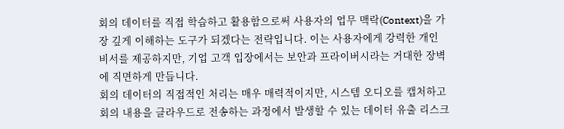회의 데이터를 직접 학습하고 활용함으로써 사용자의 업무 맥락(Context)을 가장 깊게 이해하는 도구가 되겠다는 전략입니다. 이는 사용자에게 강력한 개인 비서를 제공하지만, 기업 고객 입장에서는 보안과 프라이버시라는 거대한 장벽에 직면하게 만듭니다.
회의 데이터의 직접적인 처리는 매우 매력적이지만, 시스템 오디오를 캡처하고 회의 내용을 클라우드로 전송하는 과정에서 발생할 수 있는 데이터 유출 리스크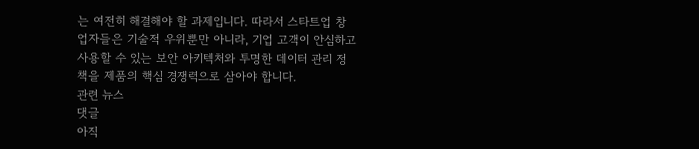는 여전히 해결해야 할 과제입니다. 따라서 스타트업 창업자들은 기술적 우위뿐만 아니라, 기업 고객이 안심하고 사용할 수 있는 보안 아키텍처와 투명한 데이터 관리 정책을 제품의 핵심 경쟁력으로 삼아야 합니다.
관련 뉴스
댓글
아직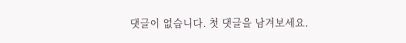댓글이 없습니다. 첫 댓글을 남겨보세요.